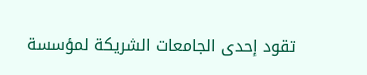تقود إحدى الجامعات الشريكة لمؤسسة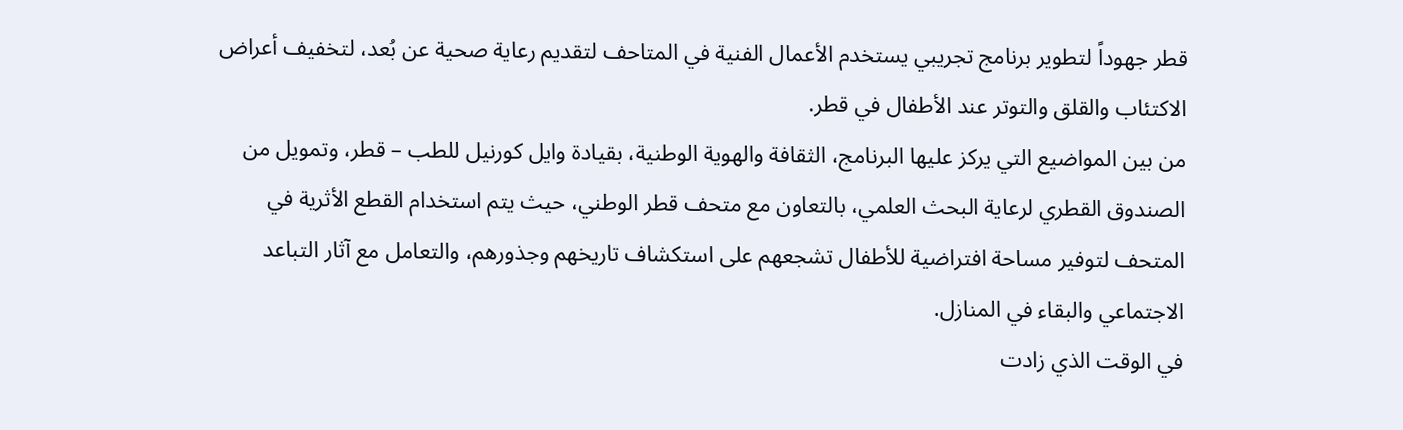قطر جهوداً لتطوير برنامج تجريبي يستخدم الأعمال الفنية في المتاحف لتقديم رعاية صحية عن بُعد، لتخفيف أعراض الاكتئاب والقلق والتوتر عند الأطفال في قطر.
من بين المواضيع التي يركز عليها البرنامج، الثقافة والهوية الوطنية، بقيادة وايل كورنيل للطب – قطر، وتمويل من الصندوق القطري لرعاية البحث العلمي، بالتعاون مع متحف قطر الوطني، حيث يتم استخدام القطع الأثرية في المتحف لتوفير مساحة افتراضية للأطفال تشجعهم على استكشاف تاريخهم وجذورهم، والتعامل مع آثار التباعد الاجتماعي والبقاء في المنازل.
في الوقت الذي زادت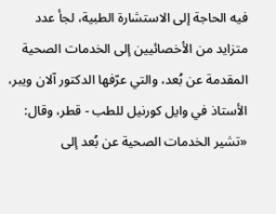فيه الحاجة إلى الاستشارة الطبية، لجأ عدد متزايد من الأخصائيين إلى الخدمات الصحية المقدمة عن بُعد، والتي عرّفها الدكتور آلان ويبر، الأستاذ في وايل كورنيل للطب - قطر، وقال: «تشير الخدمات الصحية عن بُعد إلى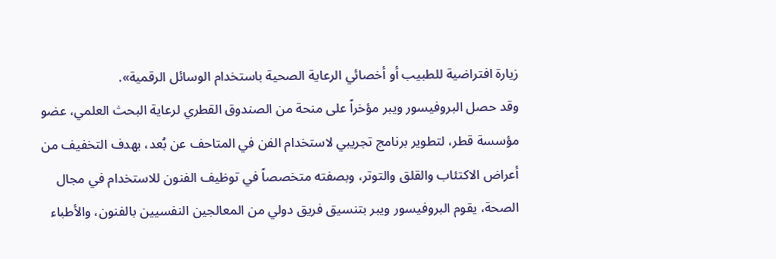زيارة افتراضية للطبيب أو أخصائي الرعاية الصحية باستخدام الوسائل الرقمية».
وقد حصل البروفيسور ويبر مؤخراً على منحة من الصندوق القطري لرعاية البحث العلمي، عضو مؤسسة قطر، لتطوير برنامج تجريبي لاستخدام الفن في المتاحف عن بُعد، بهدف التخفيف من أعراض الاكتئاب والقلق والتوتر، وبصفته متخصصاً في توظيف الفنون للاستخدام في مجال الصحة، يقوم البروفيسور ويبر بتنسيق فريق دولي من المعالجين النفسيين بالفنون، والأطباء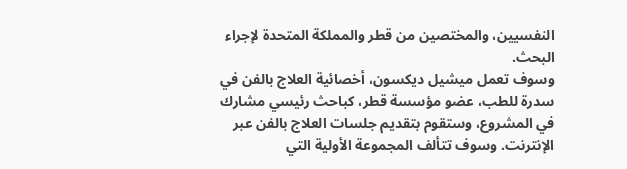النفسيين، والمختصين من قطر والمملكة المتحدة لإجراء البحث.
وسوف تعمل ميشيل ديكسون، أخصائية العلاج بالفن في سدرة للطب، عضو مؤسسة قطر، كباحث رئيسي مشارك في المشروع، وستقوم بتقديم جلسات العلاج بالفن عبر الإنترنت. وسوف تتألف المجموعة الأولية التي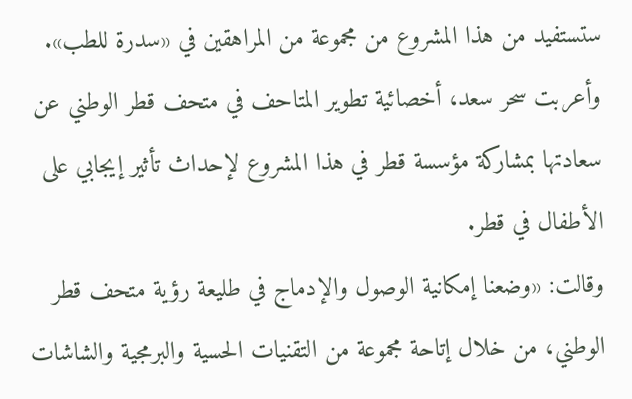ستستفيد من هذا المشروع من مجموعة من المراهقين في «سدرة للطب».
وأعربت سحر سعد، أخصائية تطوير المتاحف في متحف قطر الوطني عن سعادتها بمشاركة مؤسسة قطر في هذا المشروع لإحداث تأثير إيجابي على الأطفال في قطر.
وقالت: «وضعنا إمكانية الوصول والإدماج في طليعة رؤية متحف قطر الوطني، من خلال إتاحة مجموعة من التقنيات الحسية والبرمجية والشاشات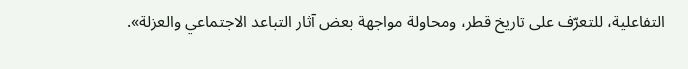التفاعلية، للتعرّف على تاريخ قطر، ومحاولة مواجهة بعض آثار التباعد الاجتماعي والعزلة».